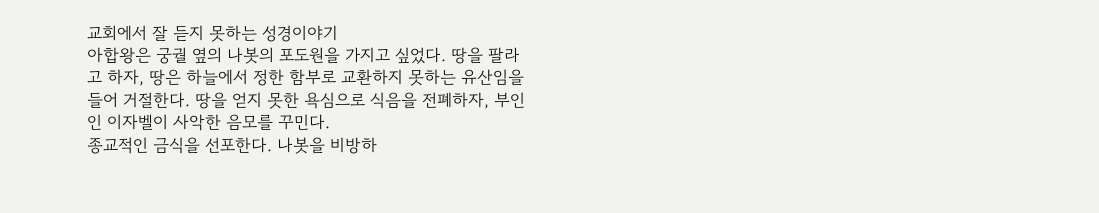교회에서 잘 듣지 못하는 성경이야기
아합왕은 궁궐 옆의 나봇의 포도원을 가지고 싶었다. 땅을 팔라고 하자, 땅은 하늘에서 정한 함부로 교환하지 못하는 유산임을 들어 거절한다. 땅을 얻지 못한 욕심으로 식음을 전폐하자, 부인인 이자벨이 사악한 음모를 꾸민다.
종교적인 금식을 선포한다. 나봇을 비방하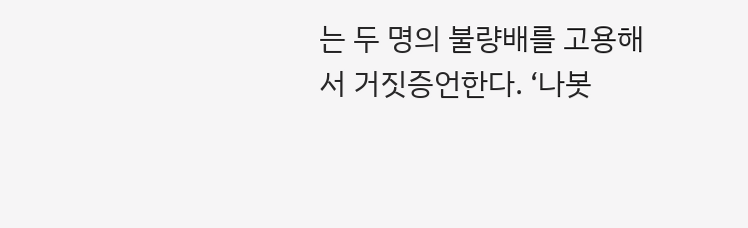는 두 명의 불량배를 고용해서 거짓증언한다. ‘나봇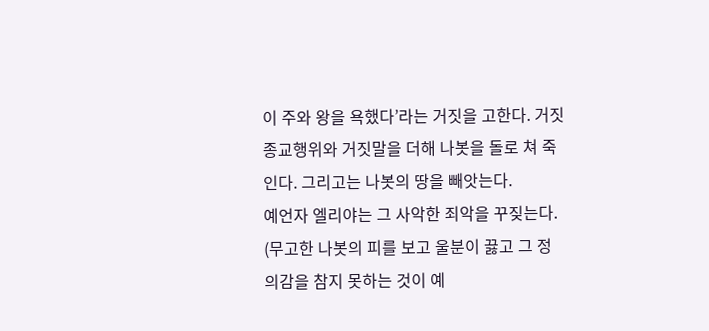이 주와 왕을 욕했다’라는 거짓을 고한다. 거짓 종교행위와 거짓말을 더해 나봇을 돌로 쳐 죽인다. 그리고는 나봇의 땅을 빼앗는다.
예언자 엘리야는 그 사악한 죄악을 꾸짖는다. (무고한 나봇의 피를 보고 울분이 끓고 그 정의감을 참지 못하는 것이 예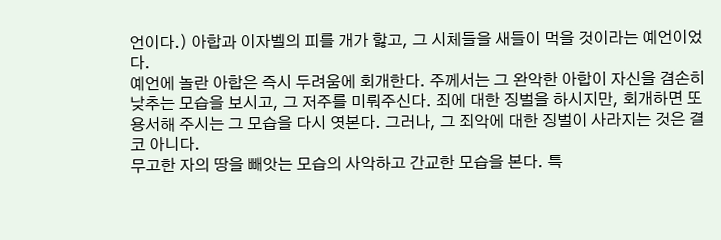언이다.) 아합과 이자벨의 피를 개가 핧고, 그 시체들을 새들이 먹을 것이라는 예언이었다.
예언에 놀란 아합은 즉시 두려움에 회개한다. 주께서는 그 완악한 아합이 자신을 겸손히 낮추는 모습을 보시고, 그 저주를 미뤄주신다. 죄에 대한 징벌을 하시지만, 회개하면 또 용서해 주시는 그 모습을 다시 엿본다. 그러나, 그 죄악에 대한 징벌이 사라지는 것은 결코 아니다.
무고한 자의 땅을 빼앗는 모습의 사악하고 간교한 모습을 본다. 특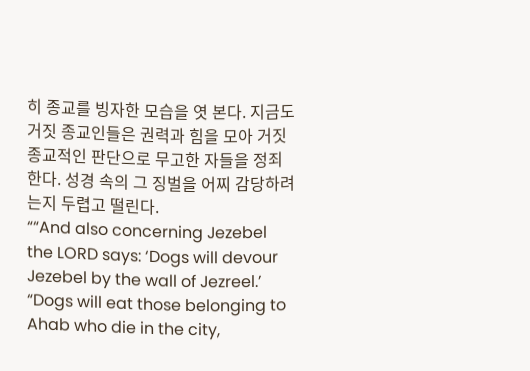히 종교를 빙자한 모습을 엿 본다. 지금도 거짓 종교인들은 권력과 힘을 모아 거짓 종교적인 판단으로 무고한 자들을 정죄한다. 성경 속의 그 징벌을 어찌 감당하려는지 두렵고 떨린다.
““And also concerning Jezebel the LORD says: ‘Dogs will devour Jezebel by the wall of Jezreel.’ “Dogs will eat those belonging to Ahab who die in the city,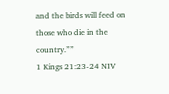and the birds will feed on those who die in the country.””
1 Kings 21:23-24 NIV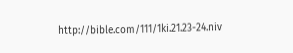http://bible.com/111/1ki.21.23-24.niv